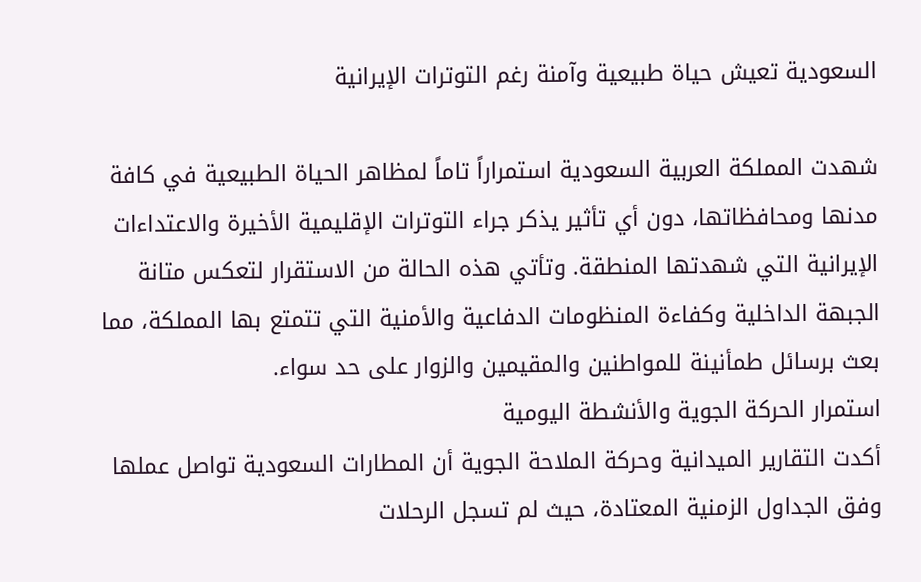السعودية تعيش حياة طبيعية وآمنة رغم التوترات الإيرانية

شهدت المملكة العربية السعودية استمراراً تاماً لمظاهر الحياة الطبيعية في كافة مدنها ومحافظاتها، دون أي تأثير يذكر جراء التوترات الإقليمية الأخيرة والاعتداءات الإيرانية التي شهدتها المنطقة. وتأتي هذه الحالة من الاستقرار لتعكس متانة الجبهة الداخلية وكفاءة المنظومات الدفاعية والأمنية التي تتمتع بها المملكة، مما بعث برسائل طمأنينة للمواطنين والمقيمين والزوار على حد سواء.
استمرار الحركة الجوية والأنشطة اليومية
أكدت التقارير الميدانية وحركة الملاحة الجوية أن المطارات السعودية تواصل عملها وفق الجداول الزمنية المعتادة، حيث لم تسجل الرحلات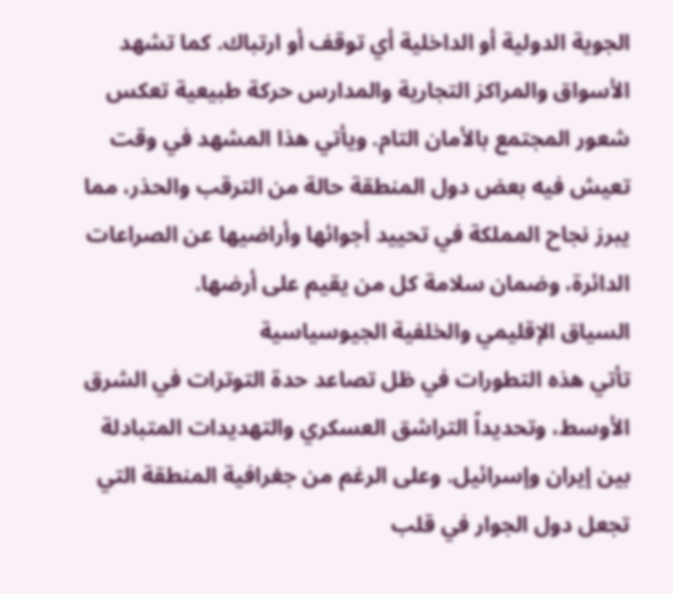الجوية الدولية أو الداخلية أي توقف أو ارتباك. كما تشهد الأسواق والمراكز التجارية والمدارس حركة طبيعية تعكس شعور المجتمع بالأمان التام. ويأتي هذا المشهد في وقت تعيش فيه بعض دول المنطقة حالة من الترقب والحذر، مما يبرز نجاح المملكة في تحييد أجوائها وأراضيها عن الصراعات الدائرة، وضمان سلامة كل من يقيم على أرضها.
السياق الإقليمي والخلفية الجيوسياسية
تأتي هذه التطورات في ظل تصاعد حدة التوترات في الشرق الأوسط، وتحديداً التراشق العسكري والتهديدات المتبادلة بين إيران وإسرائيل. وعلى الرغم من جغرافية المنطقة التي تجعل دول الجوار في قلب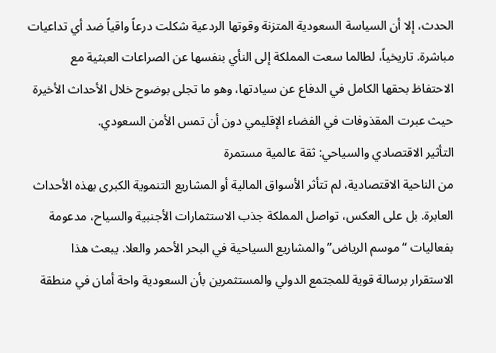الحدث، إلا أن السياسة السعودية المتزنة وقوتها الردعية شكلت درعاً واقياً ضد أي تداعيات مباشرة. تاريخياً، لطالما سعت المملكة إلى النأي بنفسها عن الصراعات العبثية مع الاحتفاظ بحقها الكامل في الدفاع عن سيادتها، وهو ما تجلى بوضوح خلال الأحداث الأخيرة حيث عبرت المقذوفات في الفضاء الإقليمي دون أن تمس الأمن السعودي.
التأثير الاقتصادي والسياحي: ثقة عالمية مستمرة
من الناحية الاقتصادية، لم تتأثر الأسواق المالية أو المشاريع التنموية الكبرى بهذه الأحداث العابرة. بل على العكس، تواصل المملكة جذب الاستثمارات الأجنبية والسياح، مدعومة بفعاليات “موسم الرياض” والمشاريع السياحية في البحر الأحمر والعلا. يبعث هذا الاستقرار برسالة قوية للمجتمع الدولي والمستثمرين بأن السعودية واحة أمان في منطقة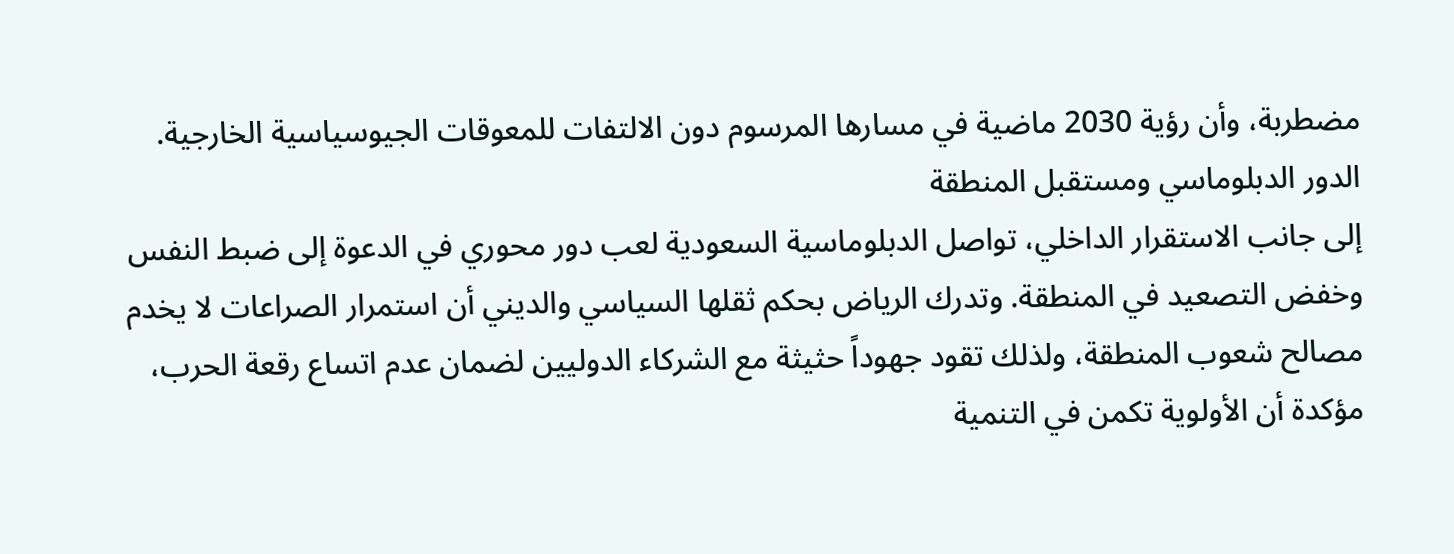مضطربة، وأن رؤية 2030 ماضية في مسارها المرسوم دون الالتفات للمعوقات الجيوسياسية الخارجية.
الدور الدبلوماسي ومستقبل المنطقة
إلى جانب الاستقرار الداخلي، تواصل الدبلوماسية السعودية لعب دور محوري في الدعوة إلى ضبط النفس وخفض التصعيد في المنطقة. وتدرك الرياض بحكم ثقلها السياسي والديني أن استمرار الصراعات لا يخدم مصالح شعوب المنطقة، ولذلك تقود جهوداً حثيثة مع الشركاء الدوليين لضمان عدم اتساع رقعة الحرب، مؤكدة أن الأولوية تكمن في التنمية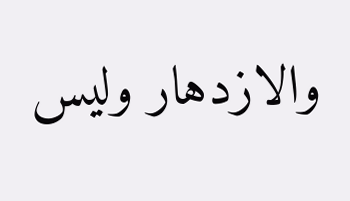والازدهار وليس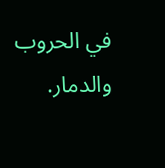في الحروب والدمار.